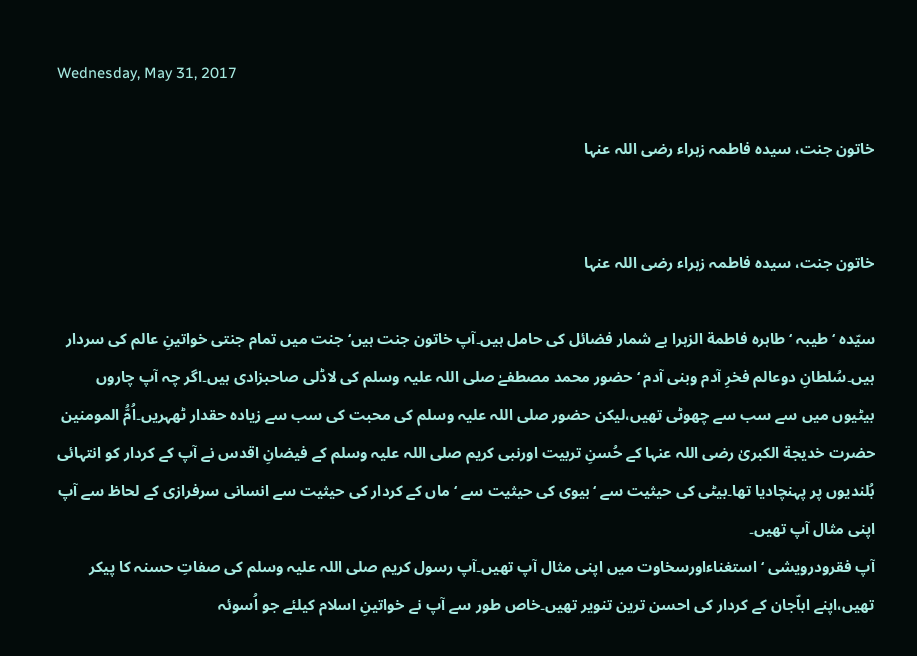Wednesday, May 31, 2017

خاتون جنت، سیدہ فاطمہ زہراء رضی اللہ عنہا


خاتون جنت، سیدہ فاطمہ زہراء رضی اللہ عنہا

سیّدہ ‘طیبہ ‘طاہرہ فاطمة الزہرا بے شمار فضائل کی حامل ہیں۔آپ خاتون جنت ہیں‘جنت میں تمام جنتی خواتینِ عالم کی سردار ہیں۔سُلطانِ دوعالم فخرِ آدم وبنی آدم ‘حضور محمد مصطفےٰ صلی اللہ علیہ وسلم کی لاڈلی صاحبزادی ہیں۔اگر چہ آپ چاروں بیٹیوں میں سے سب سے چھوٹی تھیں،لیکن حضور صلی اللہ علیہ وسلم کی محبت کی سب سے زیادہ حقدار ٹھہریں۔اُمُّ المومنین حضرت خدیجة الکبریٰ رضی اللہ عنہا کے حُسنِ تربیت اورنبی کریم صلی اللہ علیہ وسلم کے فیضانِ اقدس نے آپ کے کردار کو انتہائی بُلندیوں پر پہنچادیا تھا۔بیٹی کی حیثیت سے ‘بیوی کی حیثیت سے ‘ماں کے کردار کی حیثیت سے انسانی سرفرازی کے لحاظ سے آپ اپنی مثال آپ تھیں۔
آپ فقرودرویشی ‘استغناءاورسخاوت میں اپنی مثال آپ تھیں۔آپ رسول کریم صلی اللہ علیہ وسلم کی صفاتِ حسنہ کا پیکر تھیں،اپنے اباّجان کے کردار کی احسن ترین تنویر تھیں۔خاص طور سے آپ نے خواتینِ اسلام کیلئے جو اُسوئہ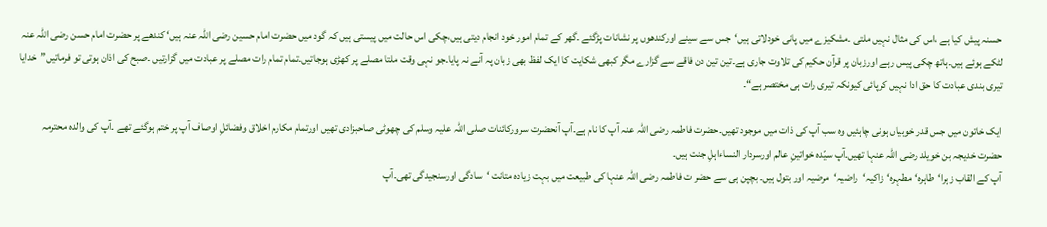حسنہ پیش کیا ہے ،اس کی مثال نہیں ملتی ۔مشکیزے میں پانی خودلاتی ہیں‘جس سے سینے اورکندھوں پر نشانات پڑگئے ۔گھر کے تمام امور خود انجام دیتی ہیں،چکی اس حالت میں پیستی ہیں کہ گود میں حضرت امام حسین رضی اللہ عنہ ہیں‘ کندھے پر حضرت امام حسن رضی اللہ عنہ لٹکے ہوئے ہیں۔ہاتھ چکی پیس رہے اورزبان پر قرآن حکیم کی تلاوت جاری ہے۔تین تین دن فاقے سے گزارے مگر کبھی شکایت کا ایک لفظ بھی زبان پہ آنے نہ پایا۔جو نہی وقت ملتا مصلے پر کھڑی ہوجاتیں۔تمام تمام رات مصلے پر عبادت میں گزارتیں ۔صبح کی اذان ہوتی تو فرماتیں”خدایا تیری بندی عبادت کا حق ادا نہیں کرپائی کیونکہ تیری رات ہی مختصر ہے“۔

ایک خاتون میں جس قدر خوبیاں ہونی چاہئیں وہ سب آپ کی ذات میں موجود تھیں۔حضرت فاطمہ رضی اللہ عنہ آپ کا نام ہے۔آپ آنحضرت سرورکائنات صلی اللہ علیہ وسلم کی چھوٹی صاحبزادی تھیں اورتمام مکارم اخلاق وفضائلِ اوصاف آپ پر ختم ہوگئے تھے ۔آپ کی والدہ محترمہ حضرت خدیجہ بن خویلد رضی اللہ عنہا تھیں۔آپ سیّدہ خواتینِ عالم اورسردار النساءاہلِ جنت ہیں۔
آپ کے القاب زہرا‘طاہرہ‘مطہرہ‘زاکیہ‘راضیہ‘مرضیہ اور بتول ہیں۔ بچپن ہی سے حضر ت فاطمہ رضی اللہ عنہا کی طبیعت میں بہت زیادہ متانت ‘سادگی اورسنجیدگی تھی۔آپ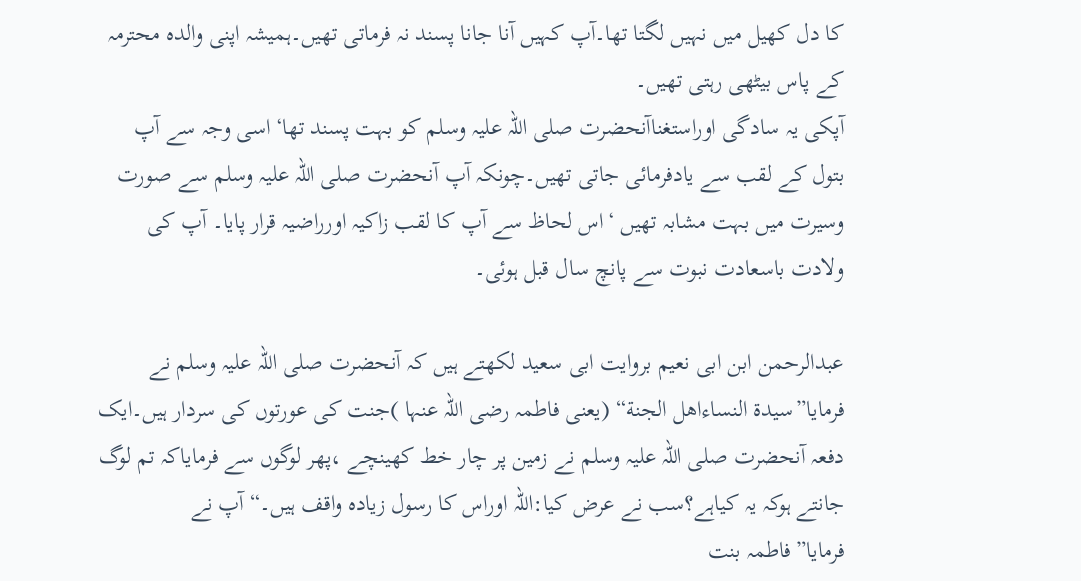کا دل کھیل میں نہیں لگتا تھا۔آپ کہیں آنا جانا پسند نہ فرماتی تھیں۔ہمیشہ اپنی والدہ محترمہ کے پاس بیٹھی رہتی تھیں۔
آپکی یہ سادگی اوراستغناآنحضرت صلی اللہ علیہ وسلم کو بہت پسند تھا‘اسی وجہ سے آپ بتول کے لقب سے یادفرمائی جاتی تھیں۔چونکہ آپ آنحضرت صلی اللہ علیہ وسلم سے صورت وسیرت میں بہت مشابہ تھیں ‘اس لحاظ سے آپ کا لقب زاکیہ اورراضیہ قرار پایا۔ آپ کی ولادت باسعادت نبوت سے پانچ سال قبل ہوئی۔

عبدالرحمن ابن ابی نعیم بروایت ابی سعید لکھتے ہیں کہ آنحضرت صلی اللہ علیہ وسلم نے فرمایا”سیدة النساءاھل الجنة“ (یعنی فاطمہ رضی اللہ عنہا )جنت کی عورتوں کی سردار ہیں۔ایک دفعہ آنحضرت صلی اللہ علیہ وسلم نے زمین پر چار خط کھینچے ،پھر لوگوں سے فرمایاکہ تم لوگ جانتے ہوکہ یہ کیاہے؟سب نے عرض کیا:اللہ اوراس کا رسول زیادہ واقف ہیں۔“آپ نے فرمایا”فاطمہ بنت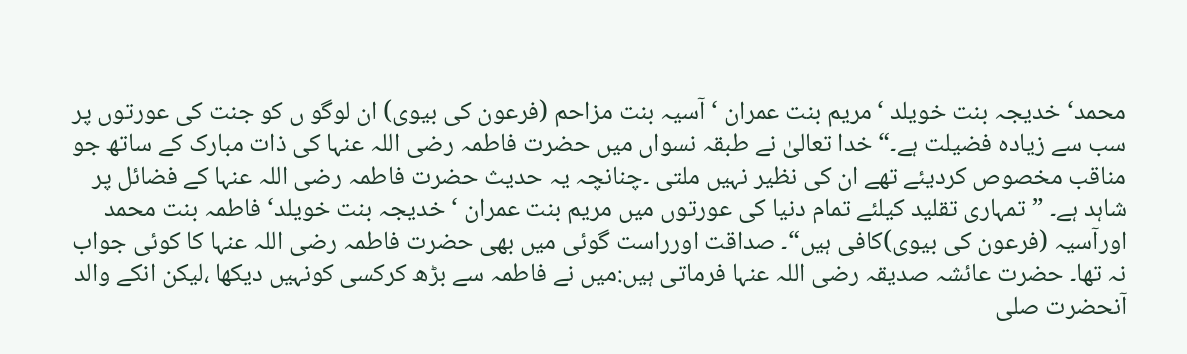محمد‘خدیجہ بنت خویلد ‘مریم بنت عمران ‘آسیہ بنت مزاحم (فرعون کی بیوی) ان لوگو ں کو جنت کی عورتوں پر سب سے زیادہ فضیلت ہے۔“خدا تعالیٰ نے طبقہ نسواں میں حضرت فاطمہ رضی اللہ عنہا کی ذات مبارک کے ساتھ جو مناقب مخصوص کردیئے تھے ان کی نظیر نہیں ملتی ۔چنانچہ یہ حدیث حضرت فاطمہ رضی اللہ عنہا کے فضائل پر شاہد ہے۔ ”تمہاری تقلید کیلئے تمام دنیا کی عورتوں میں مریم بنت عمران ‘خدیجہ بنت خویلد‘فاطمہ بنت محمد اورآسیہ (فرعون کی بیوی)کافی ہیں“۔ صداقت اورراست گوئی میں بھی حضرت فاطمہ رضی اللہ عنہا کا کوئی جواب نہ تھا۔ حضرت عائشہ صدیقہ رضی اللہ عنہا فرماتی ہیں:میں نے فاطمہ سے بڑھ کرکسی کونہیں دیکھا ،لیکن انکے والد آنحضرت صلی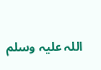اللہ علیہ وسلم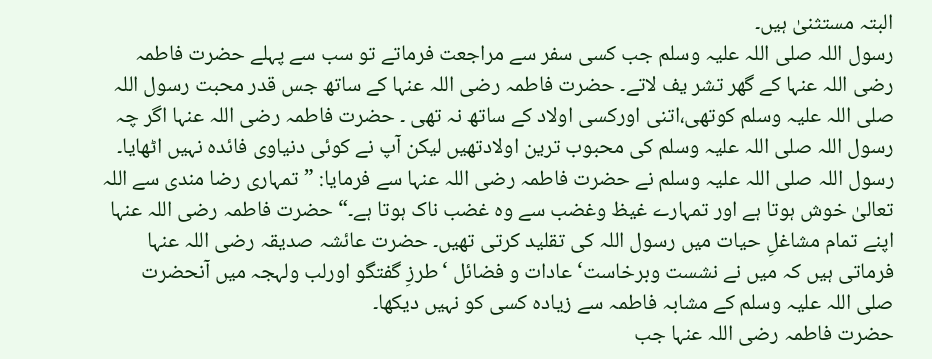البتہ مستثنیٰ ہیں۔
رسول اللہ صلی اللہ علیہ وسلم جب کسی سفر سے مراجعت فرماتے تو سب سے پہلے حضرت فاطمہ رضی اللہ عنہا کے گھر تشر یف لاتے۔ حضرت فاطمہ رضی اللہ عنہا کے ساتھ جس قدر محبت رسول اللہ صلی اللہ علیہ وسلم کوتھی،اتنی اورکسی اولاد کے ساتھ نہ تھی ۔ حضرت فاطمہ رضی اللہ عنہا اگر چہ رسول اللہ صلی اللہ علیہ وسلم کی محبوب ترین اولادتھیں لیکن آپ نے کوئی دنیاوی فائدہ نہیں اٹھایا۔
رسول اللہ صلی اللہ علیہ وسلم نے حضرت فاطمہ رضی اللہ عنہا سے فرمایا: ”تمہاری رضا مندی سے اللہ تعالیٰ خوش ہوتا ہے اور تمہارے غیظ وغضب سے وہ غضب ناک ہوتا ہے۔“ حضرت فاطمہ رضی اللہ عنہا اپنے تمام مشاغلِ حیات میں رسول اللہ کی تقلید کرتی تھیں۔ حضرت عائشہ صدیقہ رضی اللہ عنہا فرماتی ہیں کہ میں نے نشست وبرخاست‘عادات و فضائل ‘طرزِ گفتگو اورلب ولہجہ میں آنحضرت صلی اللہ علیہ وسلم کے مشابہ فاطمہ سے زیادہ کسی کو نہیں دیکھا۔
حضرت فاطمہ رضی اللہ عنہا جب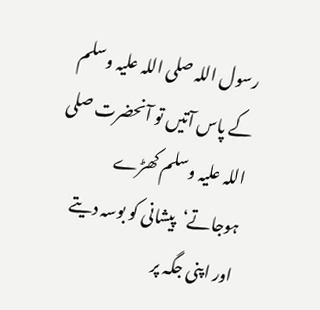رسول اللہ صلی اللہ علیہ وسلم کے پاس آتیں تو آنحضرت صلی اللہ علیہ وسلم کھڑے ہوجاتے‘پیشانی کو بوسہ دیتے اور اپنی جگہ پر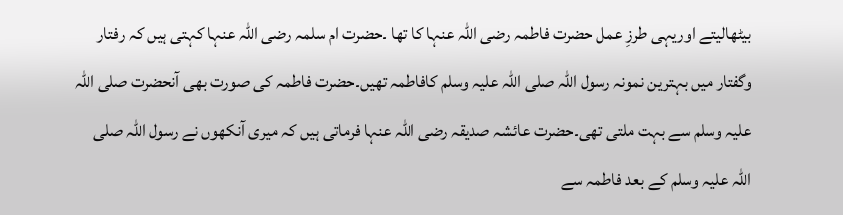بیٹھالیتے اوریہی طرزِ عمل حضرت فاطمہ رضی اللہ عنہا کا تھا ۔حضرت ام سلمہ رضی اللہ عنہا کہتی ہیں کہ رفتار وگفتار میں بہترین نمونہ رسول اللہ صلی اللہ علیہ وسلم کافاطمہ تھیں۔حضرت فاطمہ کی صورت بھی آنحضرت صلی اللہ علیہ وسلم سے بہت ملتی تھی۔حضرت عائشہ صدیقہ رضی اللہ عنہا فرماتی ہیں کہ میری آنکھوں نے رسول اللہ صلی اللہ علیہ وسلم کے بعد فاطمہ سے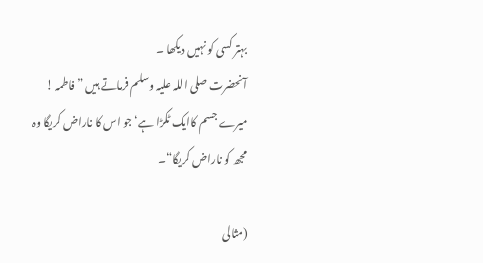بہتر کسی کو نہیں دیکھا ۔
آنحضرت صلی اللہ علیہ وسلم فرماتے ہیں ”فاطمہ ! میرے جسم کاایک ٹکڑا ہے‘جو اس کا ناراض کریگا وہ مجھ کو ناراض کریگا“۔

(مثالی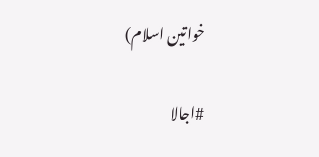خواتین اسلام)

#اجالا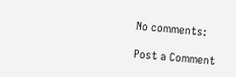No comments:

Post a Comment